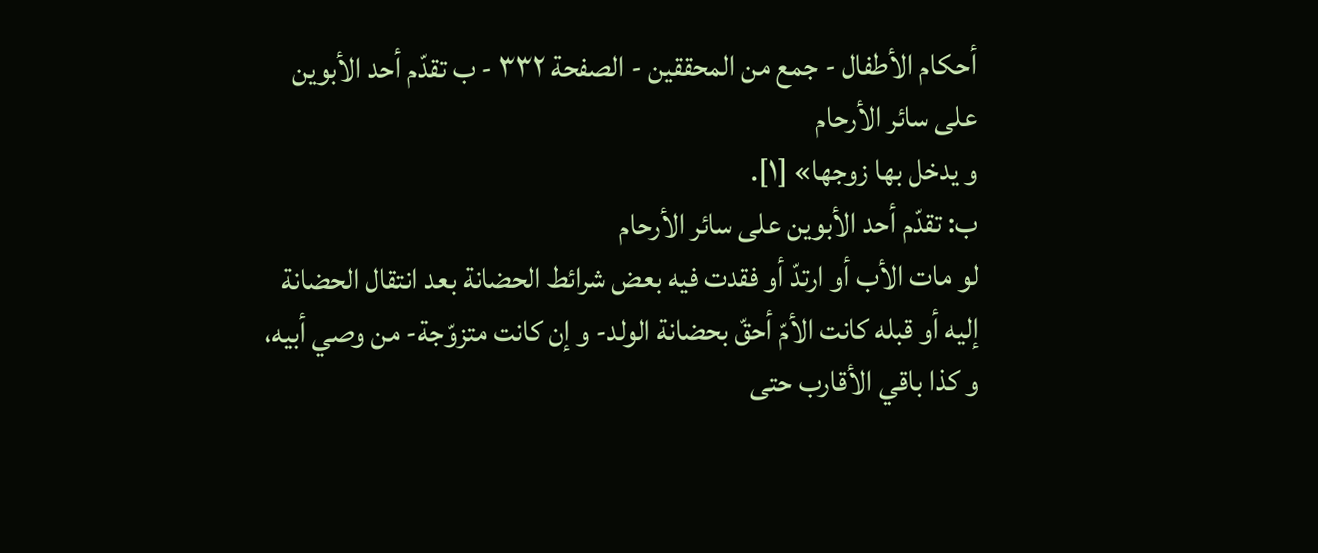أحكام الأطفال - جمع من المحققين - الصفحة ٣٣٢ - ب تقدّم أحد الأبوين على سائر الأرحام
و يدخل بها زوجها» [١].
ب: تقدّم أحد الأبوين على سائر الأرحام
لو مات الأب أو ارتدّ أو فقدت فيه بعض شرائط الحضانة بعد انتقال الحضانة إليه أو قبله كانت الأمّ أحقّ بحضانة الولد- و إن كانت متزوّجة- من وصي أبيه، و كذا باقي الأقارب حتى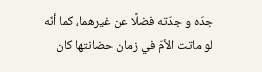جدّه و جدّته فضلًا عن غيرهما، كما أنّه لو ماتت الأمّ في زمان حضانتها كان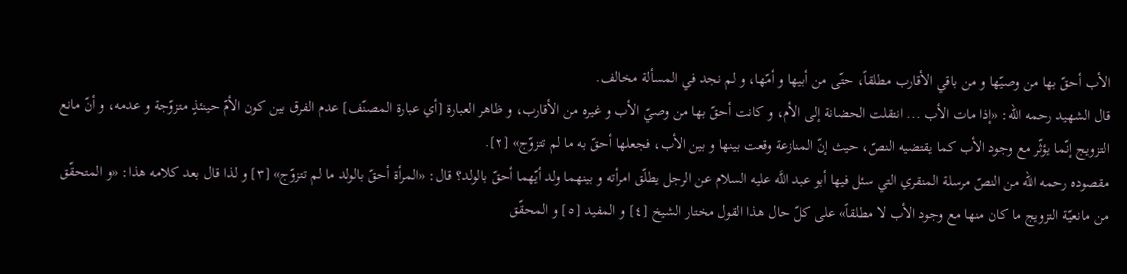الأب أحقّ بها من وصيّها و من باقي الأقارب مطلقاً، حتّى من أبيها و أمّها، و لم نجد في المسألة مخالف.
قال الشهيد رحمه الله: «إذا مات الأب ... انتقلت الحضانة إلى الأم، و كانت أحقّ بها من وصيّ الأب و غيره من الأقارب، و ظاهر العبارة [أي عبارة المصنّف] عدم الفرق بين كون الأمّ حينئذٍ متزوّجة و عدمه، و أنّ مانع التزويج إنّما يؤثّر مع وجود الأب كما يقتضيه النصّ، حيث إنّ المنازعة وقعت بينها و بين الأب، فجعلها أحقّ به ما لم تتزوّج» [٢].
مقصوده رحمه الله من النصّ مرسلة المنقري التي سئل فيها أبو عبد اللَّه عليه السلام عن الرجل يطلّق امرأته و بينهما ولد أيّهما أحقّ بالولد؟ قال: «المرأة أحقّ بالولد ما لم تتزوّج» [٣] و لذا قال بعد كلامه هذا: «و المتحقّق من مانعيّة التزويج ما كان منها مع وجود الأب لا مطلقاً» على كلّ حال هذا القول مختار الشيخ [٤] و المفيد [٥] و المحقّق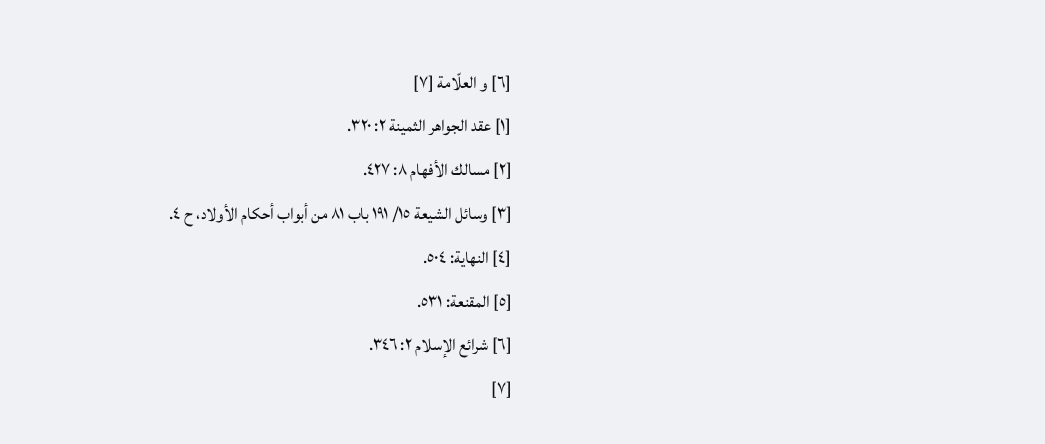[٦] و العلّامة [٧]
[١] عقد الجواهر الثمينة ٢: ٣٢٠.
[٢] مسالك الأفهام ٨: ٤٢٧.
[٣] وسائل الشيعة ١٥/ ١٩١ باب ٨١ من أبواب أحكام الأولاد، ح ٤.
[٤] النهاية: ٥٠٤.
[٥] المقنعة: ٥٣١.
[٦] شرائع الإسلام ٢: ٣٤٦.
[٧]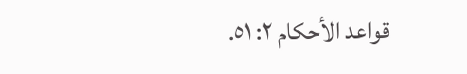قواعد الأحكام ٢: ٥١.